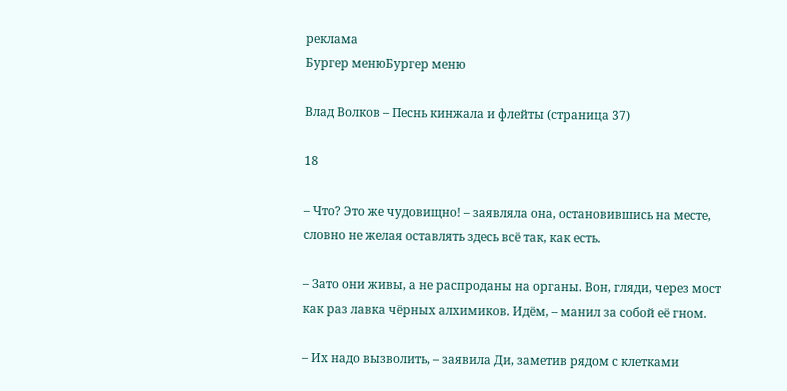реклама
Бургер менюБургер меню

Влад Волков – Песнь кинжала и флейты (страница 37)

18

– Что? Это же чудовищно! – заявляла она, остановившись на месте, словно не желая оставлять здесь всё так, как есть.

– Зато они живы, а не распроданы на органы. Вон, гляди, через мост как раз лавка чёрных алхимиков. Идём, – манил за собой её гном.

– Их надо вызволить, – заявила Ди, заметив рядом с клетками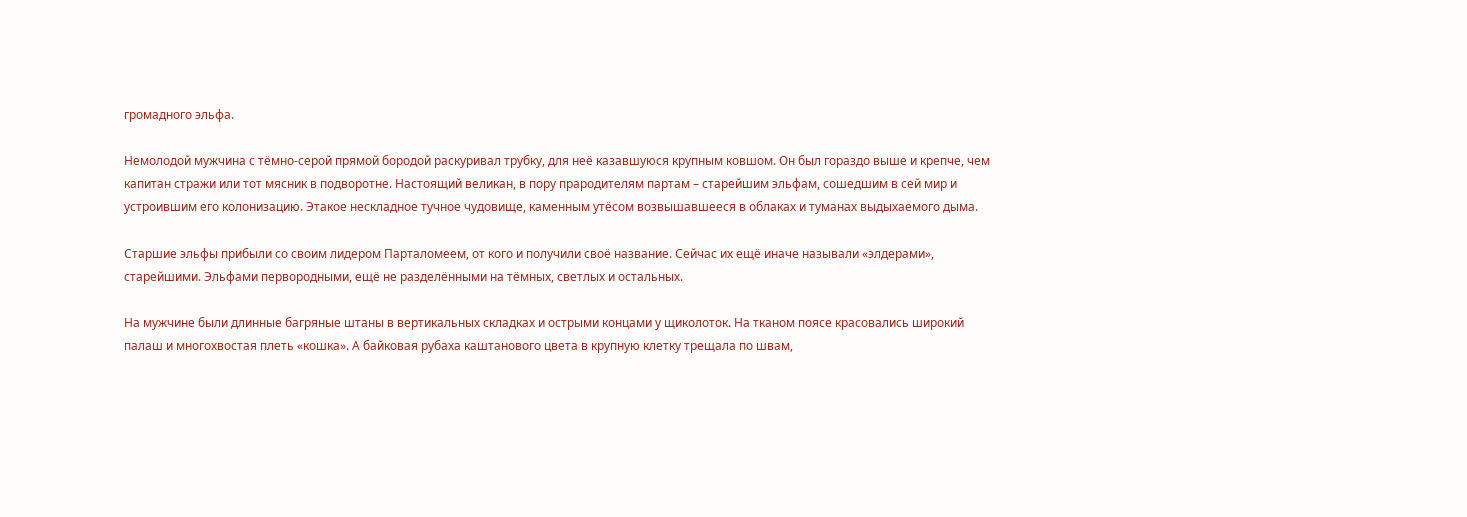громадного эльфа.

Немолодой мужчина с тёмно-серой прямой бородой раскуривал трубку, для неё казавшуюся крупным ковшом. Он был гораздо выше и крепче, чем капитан стражи или тот мясник в подворотне. Настоящий великан, в пору прародителям партам – старейшим эльфам, сошедшим в сей мир и устроившим его колонизацию. Этакое нескладное тучное чудовище, каменным утёсом возвышавшееся в облаках и туманах выдыхаемого дыма.

Старшие эльфы прибыли со своим лидером Парталомеем, от кого и получили своё название. Сейчас их ещё иначе называли «элдерами», старейшими. Эльфами первородными, ещё не разделёнными на тёмных, светлых и остальных.

На мужчине были длинные багряные штаны в вертикальных складках и острыми концами у щиколоток. На тканом поясе красовались широкий палаш и многохвостая плеть «кошка». А байковая рубаха каштанового цвета в крупную клетку трещала по швам,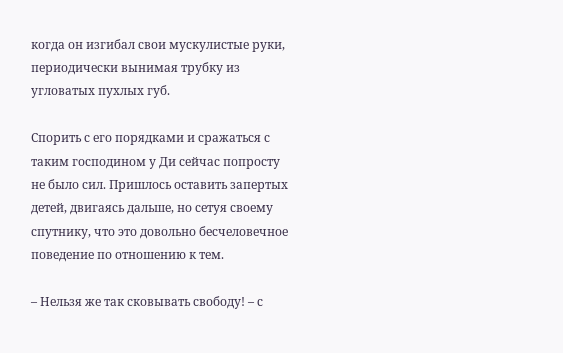когда он изгибал свои мускулистые руки, периодически вынимая трубку из угловатых пухлых губ.

Спорить с его порядками и сражаться с таким господином у Ди сейчас попросту не было сил. Пришлось оставить запертых детей, двигаясь дальше, но сетуя своему спутнику, что это довольно бесчеловечное поведение по отношению к тем.

– Нельзя же так сковывать свободу! – с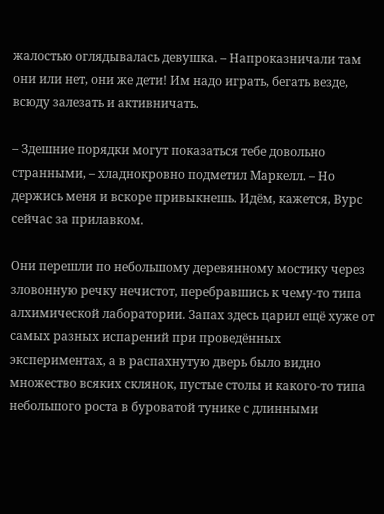жалостью оглядывалась девушка. – Напроказничали там они или нет, они же дети! Им надо играть, бегать везде, всюду залезать и активничать.

– Здешние порядки могут показаться тебе довольно странными, – хладнокровно подметил Маркелл. – Но держись меня и вскоре привыкнешь. Идём, кажется, Вурс сейчас за прилавком.

Они перешли по небольшому деревянному мостику через зловонную речку нечистот, перебравшись к чему-то типа алхимической лаборатории. Запах здесь царил ещё хуже от самых разных испарений при проведённых экспериментах, а в распахнутую дверь было видно множество всяких склянок, пустые столы и какого-то типа небольшого роста в буроватой тунике с длинными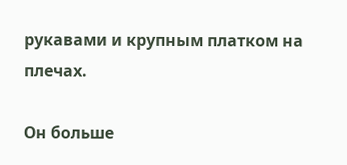рукавами и крупным платком на плечах.

Он больше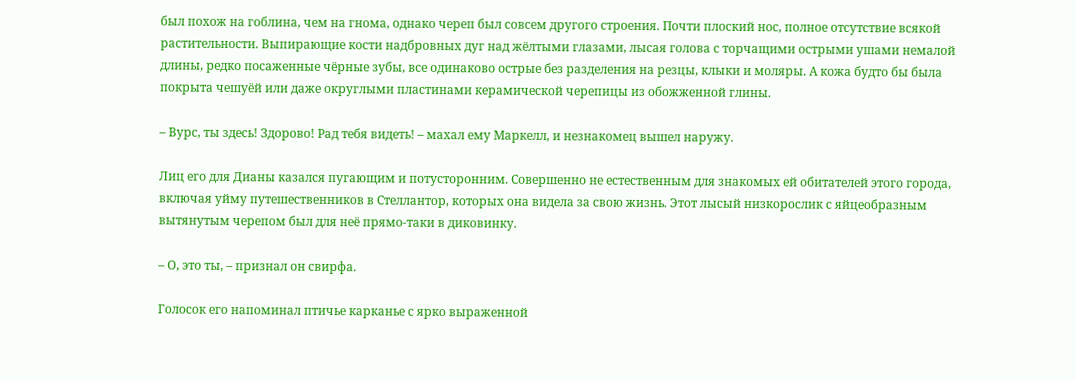был похож на гоблина, чем на гнома, однако череп был совсем другого строения. Почти плоский нос, полное отсутствие всякой растительности. Выпирающие кости надбровных дуг над жёлтыми глазами, лысая голова с торчащими острыми ушами немалой длины, редко посаженные чёрные зубы, все одинаково острые без разделения на резцы, клыки и моляры. А кожа будто бы была покрыта чешуёй или даже округлыми пластинами керамической черепицы из обожженной глины.

– Вурс, ты здесь! Здорово! Рад тебя видеть! – махал ему Маркелл, и незнакомец вышел наружу.

Лиц его для Дианы казался пугающим и потусторонним. Совершенно не естественным для знакомых ей обитателей этого города, включая уйму путешественников в Стеллантор, которых она видела за свою жизнь. Этот лысый низкорослик с яйцеобразным вытянутым черепом был для неё прямо-таки в диковинку.

– О, это ты, – признал он свирфа.

Голосок его напоминал птичье карканье с ярко выраженной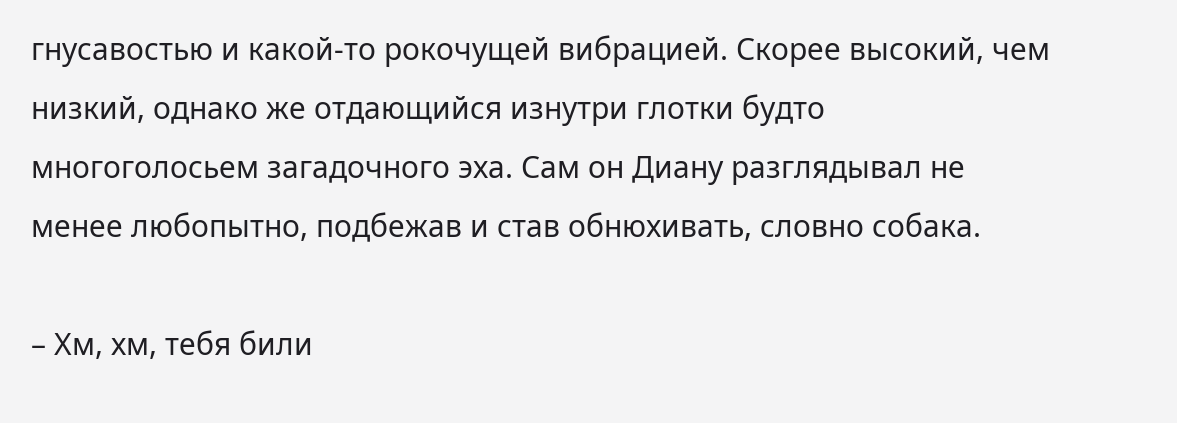гнусавостью и какой-то рокочущей вибрацией. Скорее высокий, чем низкий, однако же отдающийся изнутри глотки будто многоголосьем загадочного эха. Сам он Диану разглядывал не менее любопытно, подбежав и став обнюхивать, словно собака.

– Хм, хм, тебя били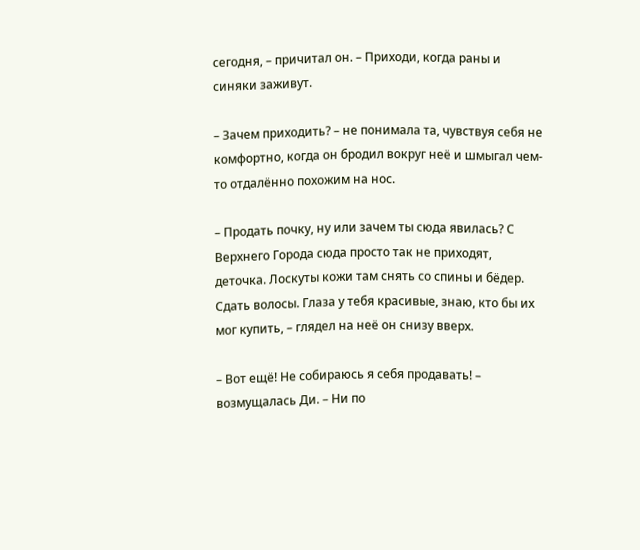сегодня, – причитал он. – Приходи, когда раны и синяки заживут.

– Зачем приходить? – не понимала та, чувствуя себя не комфортно, когда он бродил вокруг неё и шмыгал чем-то отдалённо похожим на нос.

– Продать почку, ну или зачем ты сюда явилась? С Верхнего Города сюда просто так не приходят, деточка. Лоскуты кожи там снять со спины и бёдер. Сдать волосы. Глаза у тебя красивые, знаю, кто бы их мог купить, – глядел на неё он снизу вверх.

– Вот ещё! Не собираюсь я себя продавать! – возмущалась Ди. – Ни по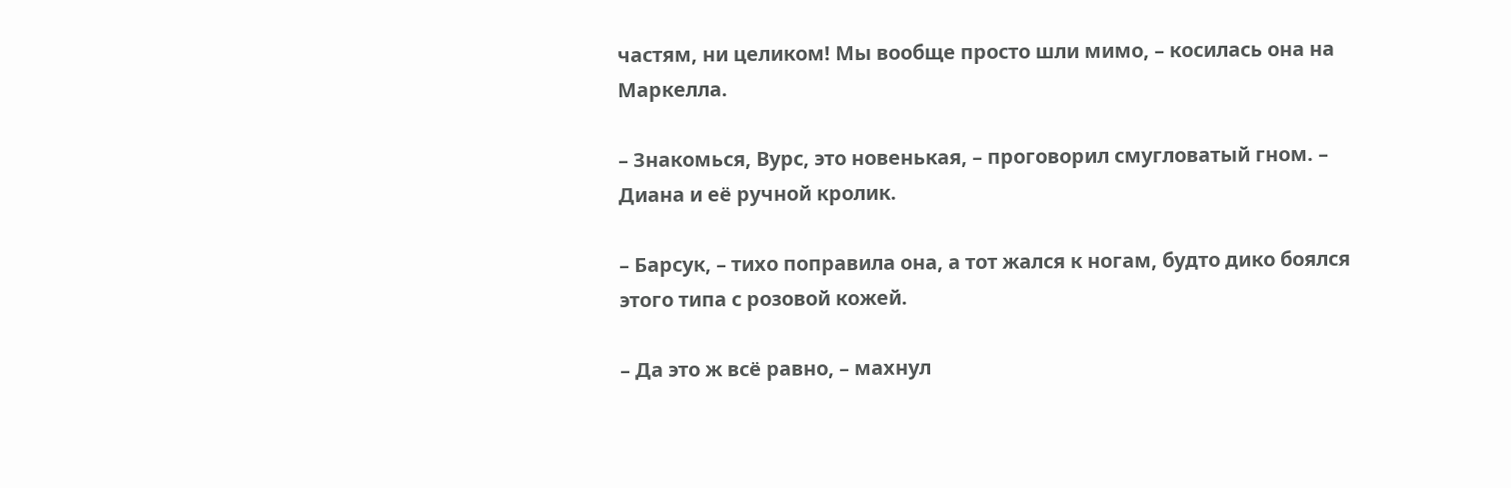частям, ни целиком! Мы вообще просто шли мимо, – косилась она на Маркелла.

– Знакомься, Вурс, это новенькая, – проговорил смугловатый гном. – Диана и её ручной кролик.

– Барсук, – тихо поправила она, а тот жался к ногам, будто дико боялся этого типа с розовой кожей.

– Да это ж всё равно, – махнул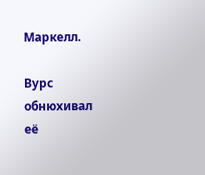Маркелл.

Вурс обнюхивал её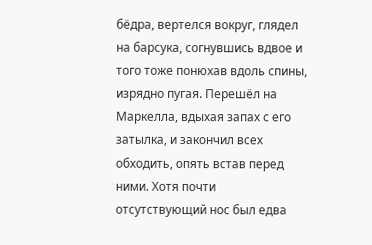бёдра, вертелся вокруг, глядел на барсука, согнувшись вдвое и того тоже понюхав вдоль спины, изрядно пугая. Перешёл на Маркелла, вдыхая запах с его затылка, и закончил всех обходить, опять встав перед ними. Хотя почти отсутствующий нос был едва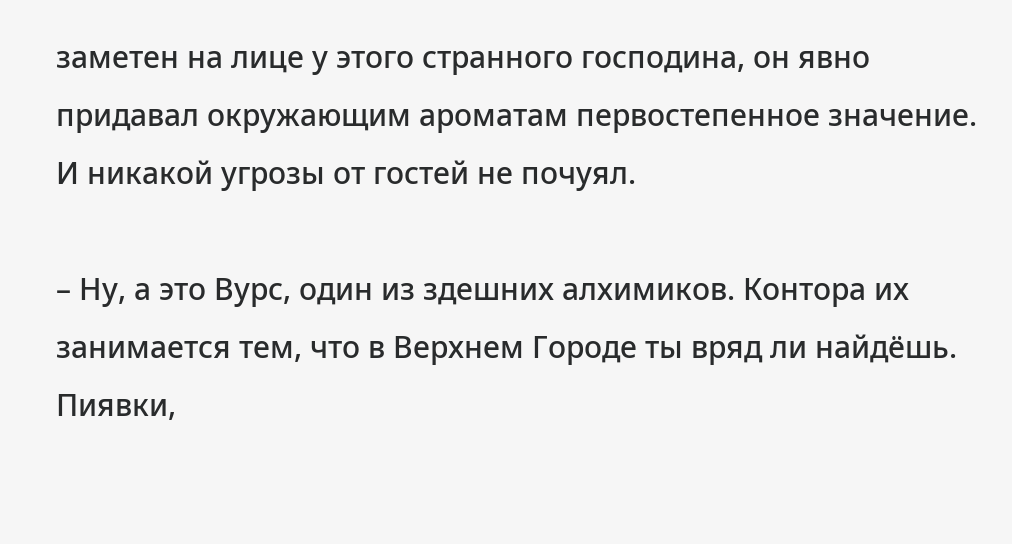заметен на лице у этого странного господина, он явно придавал окружающим ароматам первостепенное значение. И никакой угрозы от гостей не почуял.

– Ну, а это Вурс, один из здешних алхимиков. Контора их занимается тем, что в Верхнем Городе ты вряд ли найдёшь. Пиявки,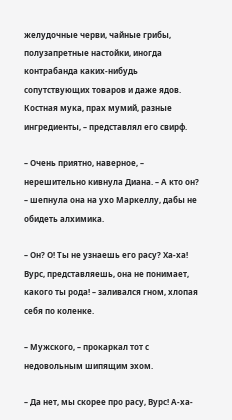желудочные черви, чайные грибы, полузапретные настойки, иногда контрабанда каких-нибудь сопутствующих товаров и даже ядов. Костная мука, прах мумий, разные ингредиенты, – представлял его свирф.

– Очень приятно, наверное, – нерешительно кивнула Диана. – А кто он? – шепнула она на ухо Маркеллу, дабы не обидеть алхимика.

– Он? О! Ты не узнаешь его расу? Ха-ха! Вурс, представляешь, она не понимает, какого ты рода! – заливался гном, хлопая себя по коленке.

– Мужского, – прокаркал тот с недовольным шипящим эхом.

– Да нет, мы скорее про расу, Вурс! А-ха-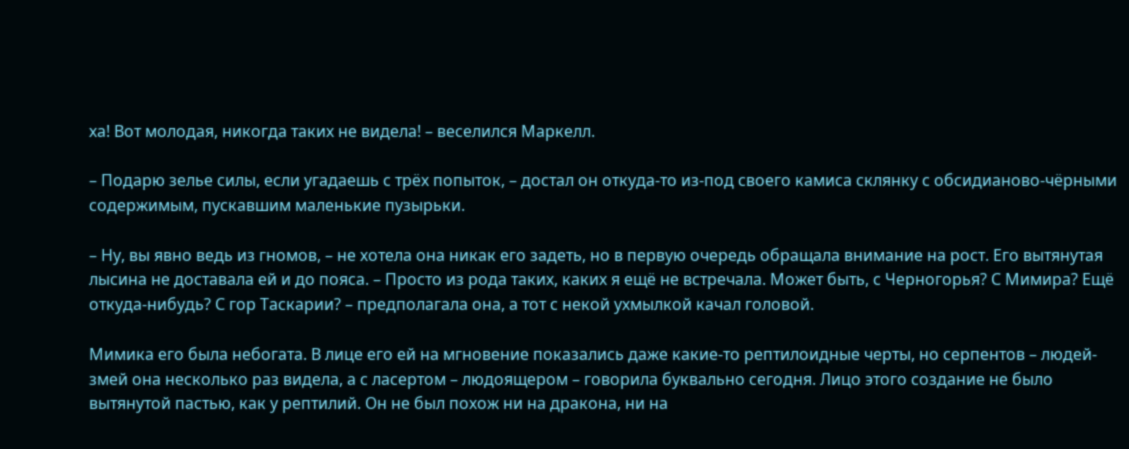ха! Вот молодая, никогда таких не видела! – веселился Маркелл.

– Подарю зелье силы, если угадаешь с трёх попыток, – достал он откуда-то из-под своего камиса склянку с обсидианово-чёрными содержимым, пускавшим маленькие пузырьки.

– Ну, вы явно ведь из гномов, – не хотела она никак его задеть, но в первую очередь обращала внимание на рост. Его вытянутая лысина не доставала ей и до пояса. – Просто из рода таких, каких я ещё не встречала. Может быть, с Черногорья? С Мимира? Ещё откуда-нибудь? С гор Таскарии? – предполагала она, а тот с некой ухмылкой качал головой.

Мимика его была небогата. В лице его ей на мгновение показались даже какие-то рептилоидные черты, но серпентов – людей-змей она несколько раз видела, а с ласертом – людоящером – говорила буквально сегодня. Лицо этого создание не было вытянутой пастью, как у рептилий. Он не был похож ни на дракона, ни на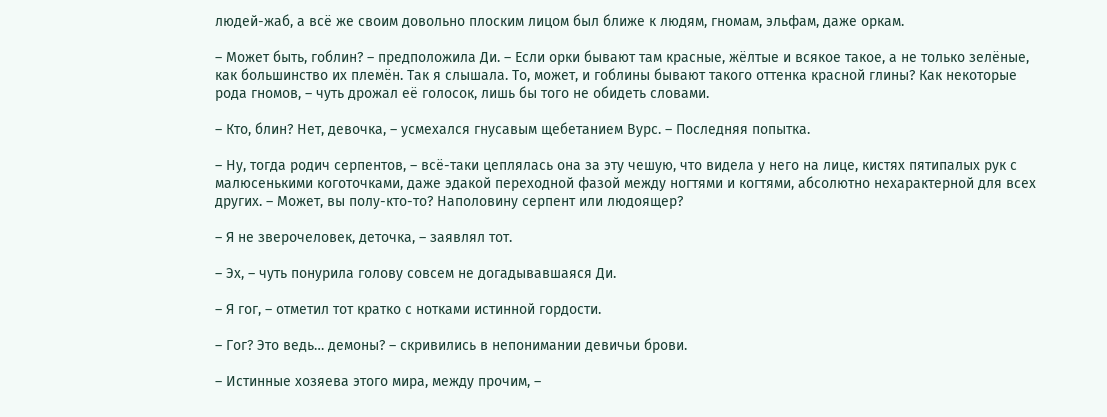людей-жаб, а всё же своим довольно плоским лицом был ближе к людям, гномам, эльфам, даже оркам.

– Может быть, гоблин? – предположила Ди. – Если орки бывают там красные, жёлтые и всякое такое, а не только зелёные, как большинство их племён. Так я слышала. То, может, и гоблины бывают такого оттенка красной глины? Как некоторые рода гномов, – чуть дрожал её голосок, лишь бы того не обидеть словами.

– Кто, блин? Нет, девочка, – усмехался гнусавым щебетанием Вурс. – Последняя попытка.

– Ну, тогда родич серпентов, – всё-таки цеплялась она за эту чешую, что видела у него на лице, кистях пятипалых рук с малюсенькими коготочками, даже эдакой переходной фазой между ногтями и когтями, абсолютно нехарактерной для всех других. – Может, вы полу-кто-то? Наполовину серпент или людоящер?

– Я не зверочеловек, деточка, – заявлял тот.

– Эх, – чуть понурила голову совсем не догадывавшаяся Ди.

– Я гог, – отметил тот кратко с нотками истинной гордости.

– Гог? Это ведь… демоны? – скривились в непонимании девичьи брови.

– Истинные хозяева этого мира, между прочим, –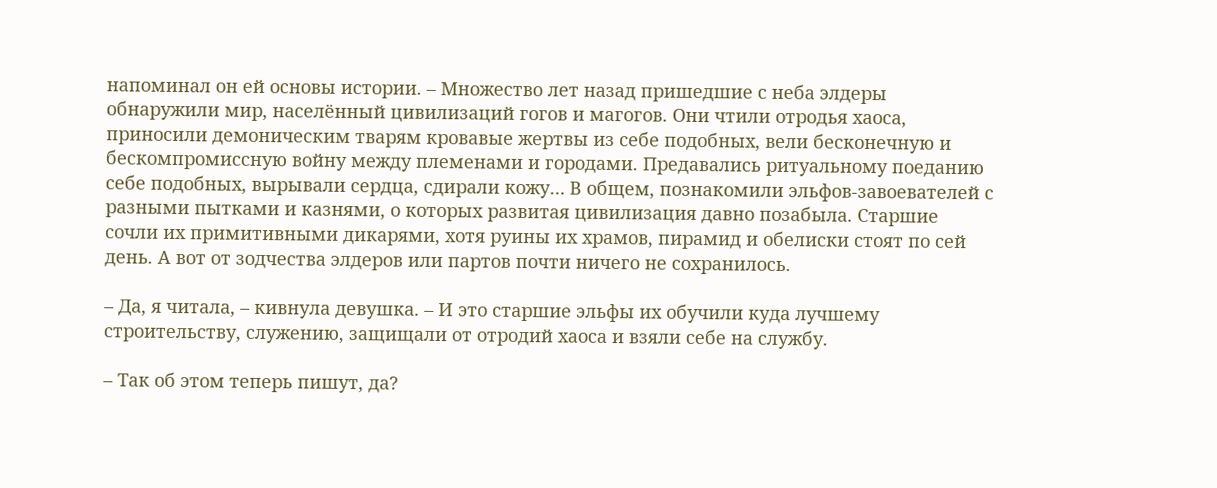напоминал он ей основы истории. – Множество лет назад пришедшие с неба элдеры обнаружили мир, населённый цивилизаций гогов и магогов. Они чтили отродья хаоса, приносили демоническим тварям кровавые жертвы из себе подобных, вели бесконечную и бескомпромиссную войну между племенами и городами. Предавались ритуальному поеданию себе подобных, вырывали сердца, сдирали кожу… В общем, познакомили эльфов-завоевателей с разными пытками и казнями, о которых развитая цивилизация давно позабыла. Старшие сочли их примитивными дикарями, хотя руины их храмов, пирамид и обелиски стоят по сей день. А вот от зодчества элдеров или партов почти ничего не сохранилось.

– Да, я читала, – кивнула девушка. – И это старшие эльфы их обучили куда лучшему строительству, служению, защищали от отродий хаоса и взяли себе на службу.

– Так об этом теперь пишут, да?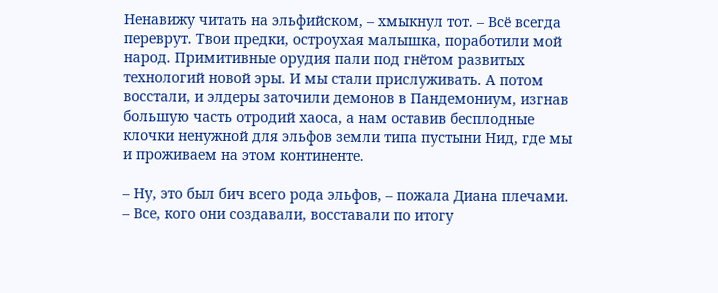Ненавижу читать на эльфийском, – хмыкнул тот. – Всё всегда переврут. Твои предки, остроухая малышка, поработили мой народ. Примитивные орудия пали под гнётом развитых технологий новой эры. И мы стали прислуживать. А потом восстали, и элдеры заточили демонов в Пандемониум, изгнав большую часть отродий хаоса, а нам оставив бесплодные клочки ненужной для эльфов земли типа пустыни Нид, где мы и проживаем на этом континенте.

– Ну, это был бич всего рода эльфов, – пожала Диана плечами. – Все, кого они создавали, восставали по итогу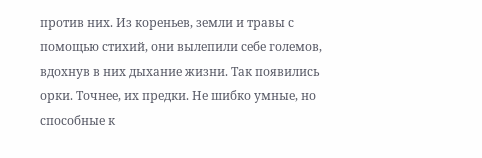против них. Из кореньев, земли и травы с помощью стихий, они вылепили себе големов, вдохнув в них дыхание жизни. Так появились орки. Точнее, их предки. Не шибко умные, но способные к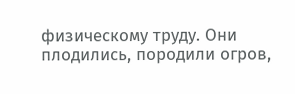физическому труду. Они плодились, породили огров,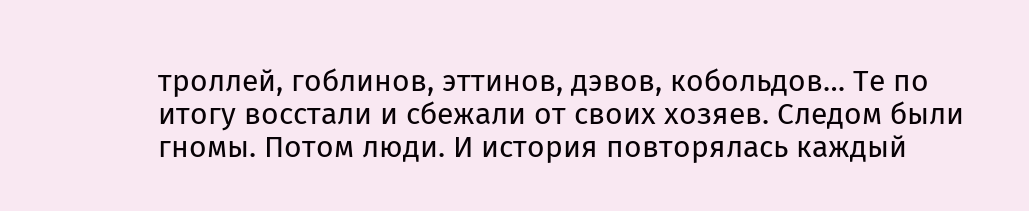троллей, гоблинов, эттинов, дэвов, кобольдов… Те по итогу восстали и сбежали от своих хозяев. Следом были гномы. Потом люди. И история повторялась каждый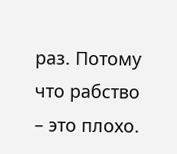раз. Потому что рабство – это плохо.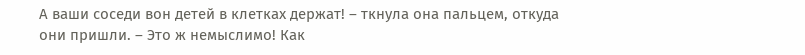А ваши соседи вон детей в клетках держат! – ткнула она пальцем, откуда они пришли. – Это ж немыслимо! Как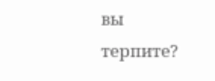вы терпите?